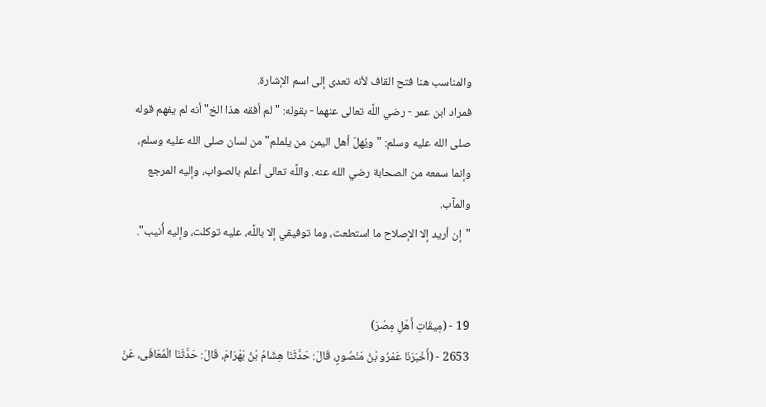والمناسب هنا فتح القاف لأنه تعدى إلى اسم الإشارة.
فمراد ابن عمر - رضي اللَّه تعالى عنهما - بقوله: "لم أفقه هذا الخ" أنه لم يفهم قوله صلى الله عليه وسلم: "ويُهلّ أهل اليمن من يلملم" من لسان صلى الله عليه وسلم، وإنما سمعه من الصحابة رضي الله عنه. واللَّه تعالى أعلم بالصواب، وإليه المرجع والمآب.
"إن أريد إلا الإصلاح ما استطعت، وما توفيقي إلا باللَّه، عليه توكلت، وإليه أُنيب".


19 - (مِيقَاتِ أَهْلِ مِصْرَ)
2653 - (أَخْبَرَنَا عَمْرُو بْنُ مَنْصُورٍ، قَالَ: حَدَّثَنَا هِشَامُ بْنُ بَهْرَامَ، قَالَ: حَدَّثَنَا الْمُعَافَى، عَنْ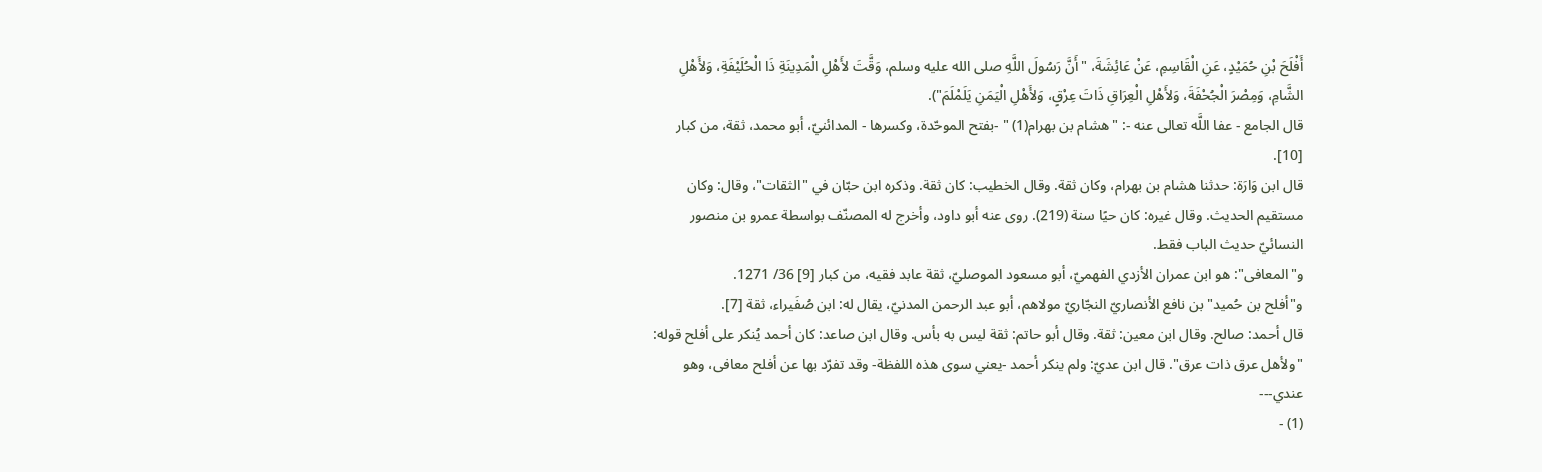أَفْلَحَ بْنِ حُمَيْدٍ، عَنِ الْقَاسِمِ، عَنْ عَائِشَةَ، "أَنَّ رَسُولَ اللَّهِ صلى الله عليه وسلم، وَقَّتَ لأَهْلِ الْمَدِينَةِ ذَا الْحُلَيْفَةِ، وَلأَهْلِ الشَّامِ، وَمِصْرَ الْجُحْفَةَ، وَلأَهْلِ الْعِرَاقِ ذَاتَ عِرْقٍ، وَلأَهْلِ الْيَمَنِ يَلَمْلَمَ").
قال الجامع - عفا اللَّه تعالى عنه -: "هشام بن بهرام(1) " -بفتح الموحّدة، وكسرها - المدائنيّ، أبو محمد، ثقة، من كبار [10].
قال ابن وَارَة: حدثنا هشام بن بهرام، وكان ثقة. وقال الخطيب: كان ثقة. وذكره ابن حبّان في "الثقات"، وقال: وكان مستقيم الحديث. وقال غيره: كان حيًا سنة (219). روى عنه أبو داود، وأخرج له المصنّف بواسطة عمرو بن منصور النسائيّ حديث الباب فقط.
و"المعافى": هو ابن عمران الأزدي الفهميّ، أبو مسعود الموصليّ، ثقة عابد فقيه، من كبار [9] 36/ 1271.
و"أفلح بن حُميد" بن نافع الأنصاريّ النجّاريّ مولاهم، أبو عبد الرحمن المدنيّ، يقال له: ابن صُفَيراء، ثقة [7].
قال أحمد: صالح. وقال ابن معين: ثقة. وقال أبو حاتم: ثقة ليس به بأس. وقال ابن صاعد: كان أحمد يُنكر على أفلح قوله: "ولأهل عرق ذات عرق". قال ابن عديّ: ولم ينكر أحمد -يعني سوى هذه اللفظة- وقد تفرّد بها عن أفلح معافى، وهو عندي---
(1) -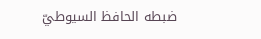ضبطه الحافظ السيوطيّ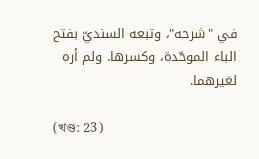في "شرحه"، وتبعه السنديّ بفتح الباء الموحّدة، وكسرها. ولم أره لغيرهما.

(খণ্ড: 23)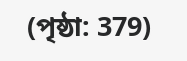(পৃষ্ঠা: 379)